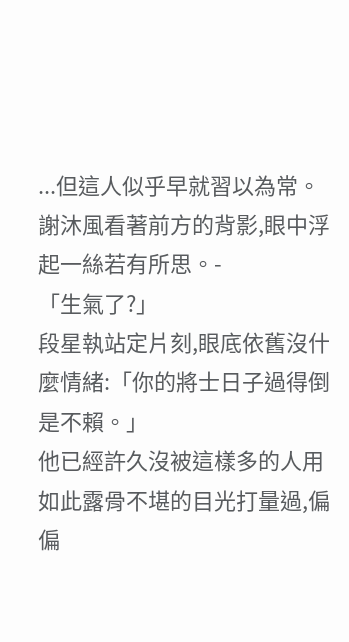...但這人似乎早就習以為常。
謝沐風看著前方的背影,眼中浮起一絲若有所思。-
「生氣了?」
段星執站定片刻,眼底依舊沒什麼情緒:「你的將士日子過得倒是不賴。」
他已經許久沒被這樣多的人用如此露骨不堪的目光打量過,偏偏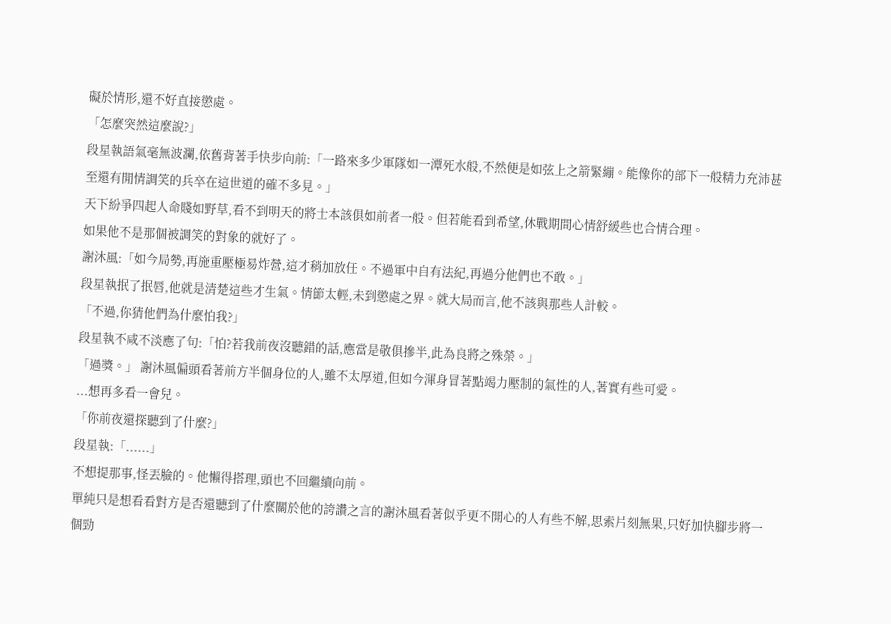礙於情形,還不好直接懲處。
「怎麼突然這麼說?」
段星執語氣毫無波瀾,依舊背著手快步向前:「一路來多少軍隊如一潭死水般,不然便是如弦上之箭緊繃。能像你的部下一般精力充沛甚至還有閒情調笑的兵卒在這世道的確不多見。」
天下紛爭四起人命賤如野草,看不到明天的將士本該俱如前者一般。但若能看到希望,休戰期間心情舒緩些也合情合理。
如果他不是那個被調笑的對象的就好了。
謝沐風:「如今局勢,再施重壓極易炸營,這才稍加放任。不過軍中自有法紀,再過分他們也不敢。」
段星執抿了抿唇,他就是清楚這些才生氣。情節太輕,未到懲處之界。就大局而言,他不該與那些人計較。
「不過,你猜他們為什麼怕我?」
段星執不咸不淡應了句:「怕?若我前夜沒聽錯的話,應當是敬俱摻半,此為良將之殊榮。」
「過獎。」 謝沐風偏頭看著前方半個身位的人,雖不太厚道,但如今渾身冒著點竭力壓制的氣性的人,著實有些可愛。
...想再多看一會兒。
「你前夜還探聽到了什麼?」
段星執:「......」
不想提那事,怪丟臉的。他懶得搭理,頭也不回繼續向前。
單純只是想看看對方是否還聽到了什麼關於他的誇讚之言的謝沐風看著似乎更不開心的人有些不解,思索片刻無果,只好加快腳步將一個勁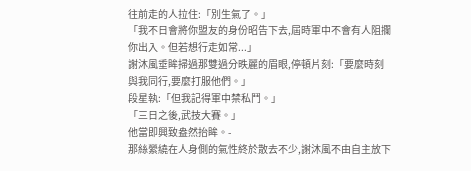往前走的人拉住:「別生氣了。」
「我不日會將你盟友的身份昭告下去,屆時軍中不會有人阻攔你出入。但若想行走如常...」
謝沐風垂眸掃過那雙過分昳麗的眉眼,停頓片刻:「要麼時刻與我同行,要麼打服他們。」
段星執:「但我記得軍中禁私鬥。」
「三日之後,武技大賽。」
他當即興致盎然抬眸。-
那絲縈繞在人身側的氣性終於散去不少,謝沐風不由自主放下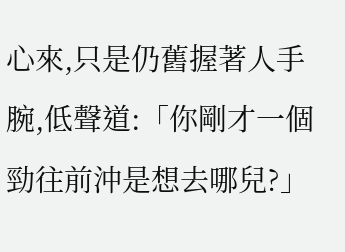心來,只是仍舊握著人手腕,低聲道:「你剛才一個勁往前沖是想去哪兒?」